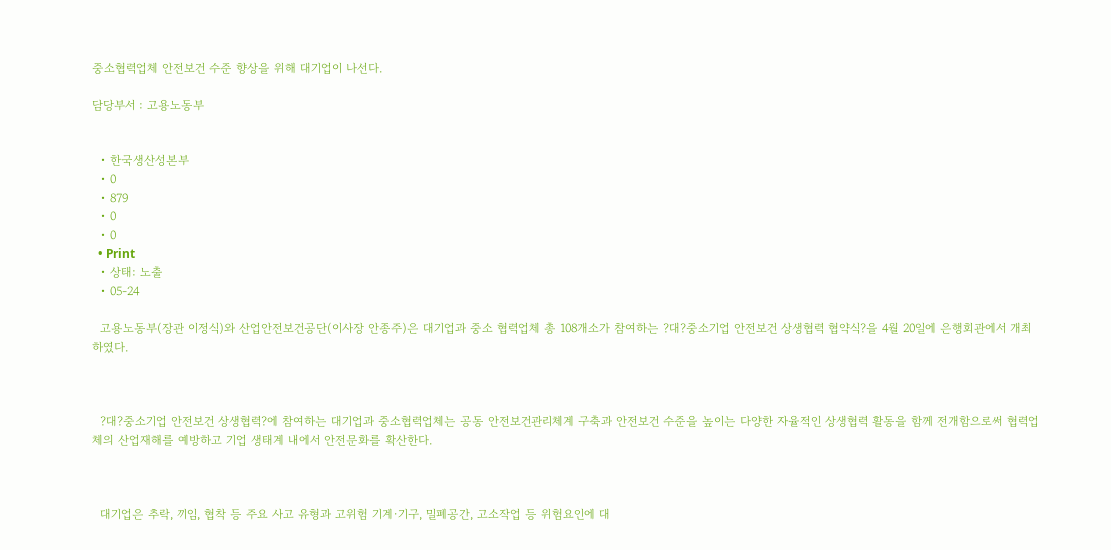중소협력업체 안전보건 수준 향상을 위해 대기업이 나선다.

담당부서 : 고용노동부


  • 한국생산성본부
  • 0
  • 879
  • 0
  • 0
  • Print
  • 상태: 노출
  • 05-24

  고용노동부(장관 이정식)와 산업안전보건공단(이사장 안종주)은 대기업과 중소 협력업체 총 108개소가 참여하는 ?대?중소기업 안전보건 상생협력 협약식?을 4월 20일에 은행회관에서 개최하였다.



  ?대?중소기업 안전보건 상생협력?에 참여하는 대기업과 중소협력업체는 공동 안전보건관리체계 구축과 안전보건 수준을 높이는 다양한 자율적인 상생협력 활동을 함께 전개함으로써 협력업체의 산업재해를 예방하고 기업 생태계 내에서 안전문화를 확산한다.



  대기업은 추락, 끼임, 협착 등 주요 사고 유형과 고위험 기계·기구, 밀폐공간, 고소작업 등 위험요인에 대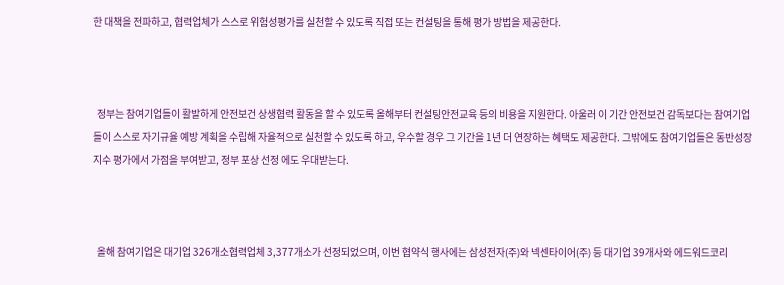한 대책을 전파하고, 협력업체가 스스로 위험성평가를 실천할 수 있도록 직접 또는 컨설팅을 통해 평가 방법을 제공한다.



  정부는 참여기업들이 활발하게 안전보건 상생협력 활동을 할 수 있도록 올해부터 컨설팅안전교육 등의 비용을 지원한다. 아울러 이 기간 안전보건 감독보다는 참여기업들이 스스로 자기규율 예방 계획을 수립해 자율적으로 실천할 수 있도록 하고, 우수할 경우 그 기간을 1년 더 연장하는 혜택도 제공한다. 그밖에도 참여기업들은 동반성장지수 평가에서 가점을 부여받고, 정부 포상 선정 에도 우대받는다.



  올해 참여기업은 대기업 326개소협력업체 3,377개소가 선정되었으며, 이번 협약식 행사에는 삼성전자(주)와 넥센타이어(주) 등 대기업 39개사와 에드워드코리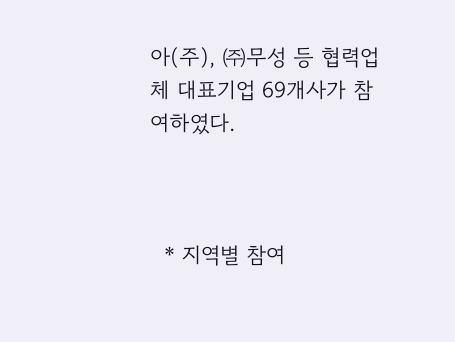아(주), ㈜무성 등 협력업체 대표기업 69개사가 참여하였다.



  * 지역별 참여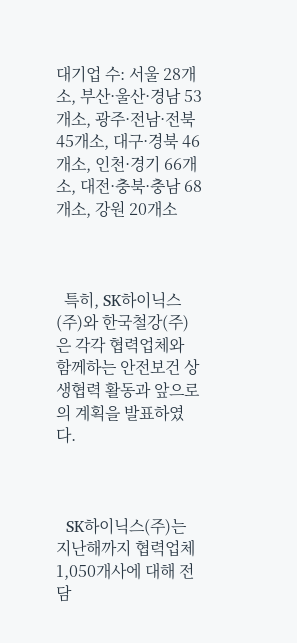대기업 수: 서울 28개소, 부산·울산·경남 53개소, 광주·전남·전북 45개소, 대구·경북 46개소, 인천·경기 66개소, 대전·충북·충남 68개소, 강원 20개소



  특히, SK하이닉스(주)와 한국철강(주)은 각각 협력업체와 함께하는 안전보건 상생협력 활동과 앞으로의 계획을 발표하였다.



  SK하이닉스(주)는 지난해까지 협력업체 1,050개사에 대해 전담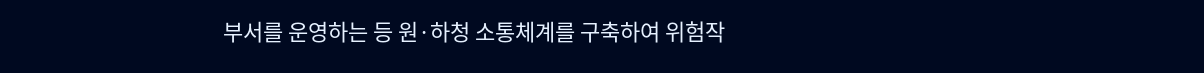부서를 운영하는 등 원·하청 소통체계를 구축하여 위험작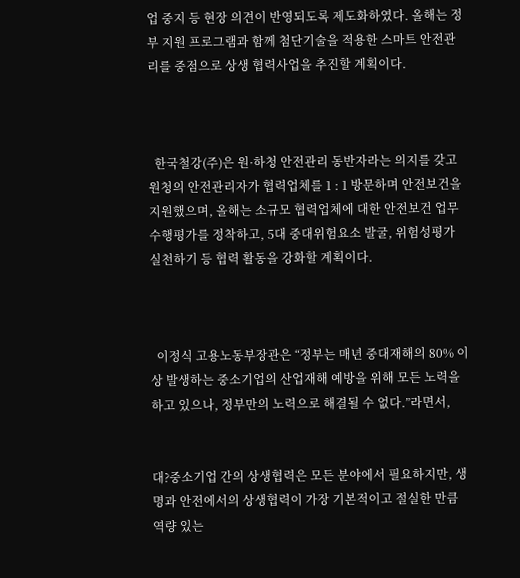업 중지 등 현장 의견이 반영되도록 제도화하였다. 올해는 정부 지원 프로그램과 함께 첨단기술을 적용한 스마트 안전관리를 중점으로 상생 협력사업을 추진할 계획이다.



  한국철강(주)은 원·하청 안전관리 동반자라는 의지를 갖고 원청의 안전관리자가 협력업체를 1 : 1 방문하며 안전보건을 지원했으며, 올해는 소규모 협력업체에 대한 안전보건 업무수행평가를 정착하고, 5대 중대위험요소 발굴, 위험성평가 실천하기 등 협력 활동을 강화할 계획이다.



  이정식 고용노동부장관은 “정부는 매년 중대재해의 80% 이상 발생하는 중소기업의 산업재해 예방을 위해 모든 노력을 하고 있으나, 정부만의 노력으로 해결될 수 없다.”라면서,


대?중소기업 간의 상생협력은 모든 분야에서 필요하지만, 생명과 안전에서의 상생협력이 가장 기본적이고 절실한 만큼 역량 있는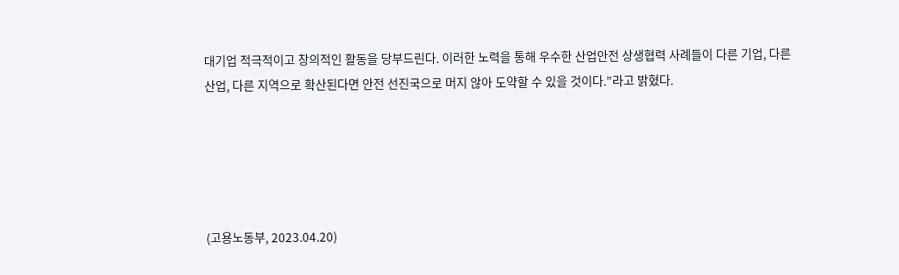대기업 적극적이고 창의적인 활동을 당부드린다. 이러한 노력을 통해 우수한 산업안전 상생협력 사례들이 다른 기업, 다른 산업, 다른 지역으로 확산된다면 안전 선진국으로 머지 않아 도약할 수 있을 것이다.”라고 밝혔다.





(고용노동부, 2023.04.20)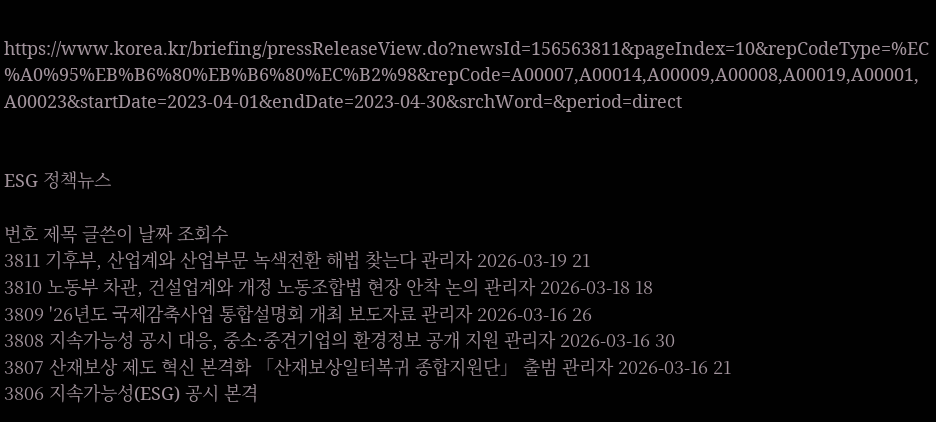https://www.korea.kr/briefing/pressReleaseView.do?newsId=156563811&pageIndex=10&repCodeType=%EC%A0%95%EB%B6%80%EB%B6%80%EC%B2%98&repCode=A00007,A00014,A00009,A00008,A00019,A00001,A00023&startDate=2023-04-01&endDate=2023-04-30&srchWord=&period=direct


ESG 정책뉴스

번호 제목 글쓴이 날짜 조회수
3811 기후부, 산업계와 산업부문 녹색전환 해법 찾는다 관리자 2026-03-19 21
3810 노동부 차관, 건설업계와 개정 노동조합법 현장 안착 논의 관리자 2026-03-18 18
3809 '26년도 국제감축사업 통합설명회 개최 보도자료 관리자 2026-03-16 26
3808 지속가능성 공시 대응, 중소·중견기업의 환경정보 공개 지원 관리자 2026-03-16 30
3807 산재보상 제도 혁신 본격화 「산재보상일터복귀 종합지원단」 출범 관리자 2026-03-16 21
3806 지속가능성(ESG) 공시 본격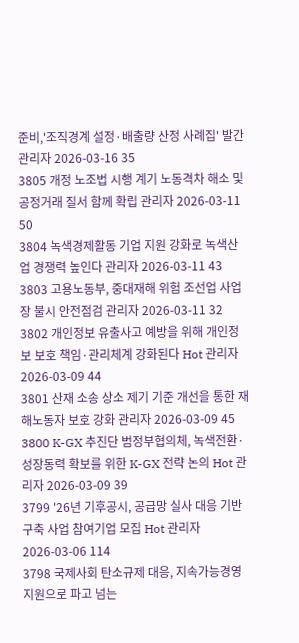준비,'조직경계 설정·배출량 산정 사례집' 발간 관리자 2026-03-16 35
3805 개정 노조법 시행 계기 노동격차 해소 및 공정거래 질서 함께 확립 관리자 2026-03-11 50
3804 녹색경제활동 기업 지원 강화로 녹색산업 경쟁력 높인다 관리자 2026-03-11 43
3803 고용노동부, 중대재해 위험 조선업 사업장 불시 안전점검 관리자 2026-03-11 32
3802 개인정보 유출사고 예방을 위해 개인정보 보호 책임·관리체계 강화된다 Hot 관리자 2026-03-09 44
3801 산재 소송 상소 제기 기준 개선을 통한 재해노동자 보호 강화 관리자 2026-03-09 45
3800 K-GX 추진단 범정부협의체, 녹색전환·성장동력 확보를 위한 K-GX 전략 논의 Hot 관리자 2026-03-09 39
3799 '26년 기후공시, 공급망 실사 대응 기반구축 사업 참여기업 모집 Hot 관리자 2026-03-06 114
3798 국제사회 탄소규제 대응, 지속가능경영 지원으로 파고 넘는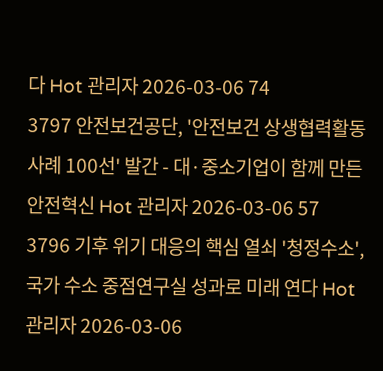다 Hot 관리자 2026-03-06 74
3797 안전보건공단, '안전보건 상생협력활동 사례 100선' 발간 - 대·중소기업이 함께 만든 안전혁신 Hot 관리자 2026-03-06 57
3796 기후 위기 대응의 핵심 열쇠 '청정수소', 국가 수소 중점연구실 성과로 미래 연다 Hot 관리자 2026-03-06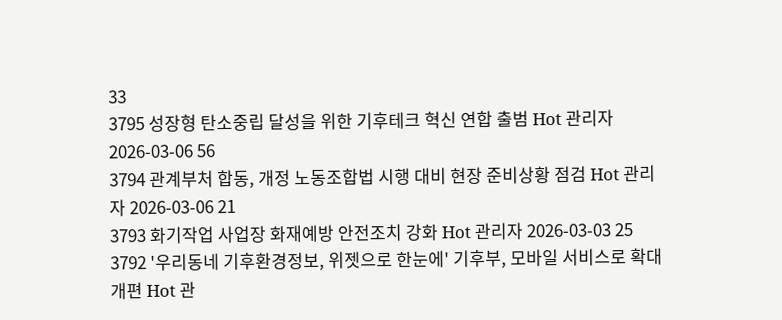33
3795 성장형 탄소중립 달성을 위한 기후테크 혁신 연합 출범 Hot 관리자 2026-03-06 56
3794 관계부처 합동, 개정 노동조합법 시행 대비 현장 준비상황 점검 Hot 관리자 2026-03-06 21
3793 화기작업 사업장 화재예방 안전조치 강화 Hot 관리자 2026-03-03 25
3792 '우리동네 기후환경정보, 위젯으로 한눈에' 기후부, 모바일 서비스로 확대 개편 Hot 관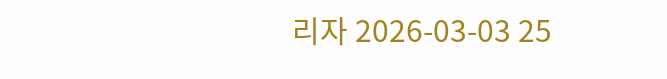리자 2026-03-03 25